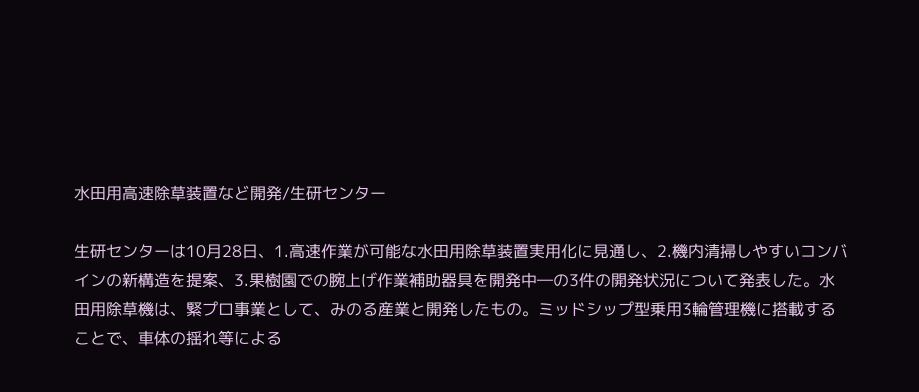水田用高速除草装置など開発/生研センター

生研センターは10月28日、1.高速作業が可能な水田用除草装置実用化に見通し、2.機内清掃しやすいコンバインの新構造を提案、3.果樹園での腕上げ作業補助器具を開発中―の3件の開発状況について発表した。水田用除草機は、緊プロ事業として、みのる産業と開発したもの。ミッドシップ型乗用3輪管理機に搭載することで、車体の揺れ等による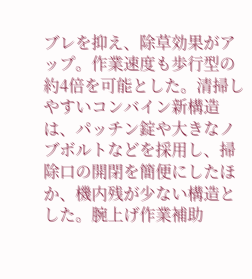ブレを抑え、除草効果がアップ。作業速度も歩行型の約4倍を可能とした。清掃しやすいコンバイン新構造は、パッチン錠や大きなノブボルトなどを採用し、掃除口の開閉を簡便にしたほか、機内残が少ない構造とした。腕上げ作業補助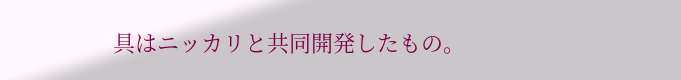具はニッカリと共同開発したもの。